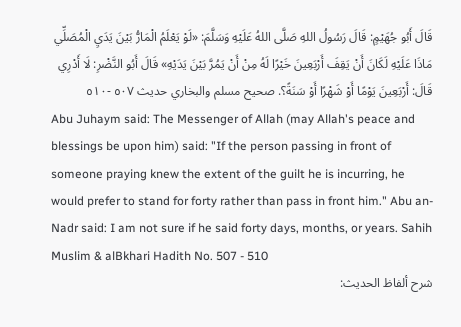قَالَ أَبُو جُهَيْمٍ: قَالَ رَسُولُ اللهِ صَلَّى اللهُ عَلَيْهِ وَسَلَّمَ: «لَوْ يَعْلَمُ الْمَارُّ بَيْنَ يَدَيِ الْمُصَلِّي مَاذَا عَلَيْهِ لَكَانَ أَنْ يَقِفَ أَرْبَعِينَ خَيْرًا لَهُ مِنْ أَنْ يَمُرَّ بَيْنَ يَدَيْهِ» قَالَ أَبُو النَّضْرِ: لَا أَدْرِي قَالَ: أَرْبَعِينَ يَوْمًا أَوْ شَهْرًا أَوْ سَنَةً؟. صحيح مسلم والبخاري حديث ٥٠٧ -٥١٠
Abu Juhaym said: The Messenger of Allah (may Allah's peace and blessings be upon him) said: "If the person passing in front of someone praying knew the extent of the guilt he is incurring, he would prefer to stand for forty rather than pass in front him." Abu an-Nadr said: I am not sure if he said forty days, months, or years. Sahih Muslim & alBkhari Hadith No. 507 - 510
شرح ألفاظ الحديث: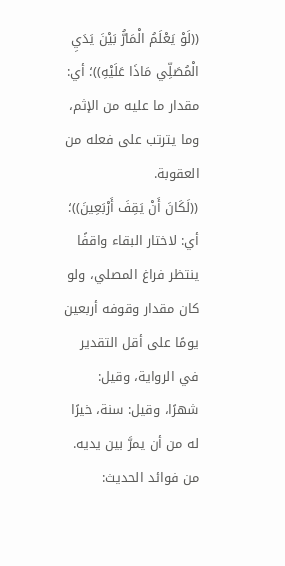((لَوْ يَعْلَمُ الْمَارُّ بَيْنَ يَدَيِ الْمُصَلِّي مَاذَا عَلَيْهِ))؛ أي: مقدار ما عليه من الإثم، وما يترتب على فعله من العقوبة.
((لَكَانَ أَنْ يَقِفَ أَرْبَعِينَ))؛ أي: لاختار البقاء واقفًا ينتظر فراغ المصلي، ولو كان مقدار وقوفه أربعين يومًا على أقل التقدير في الرواية، وقيل: شهرًا، وقيل: سنة، خيرًا له من أن يمرَّ بين يديه.
من فوائد الحديث: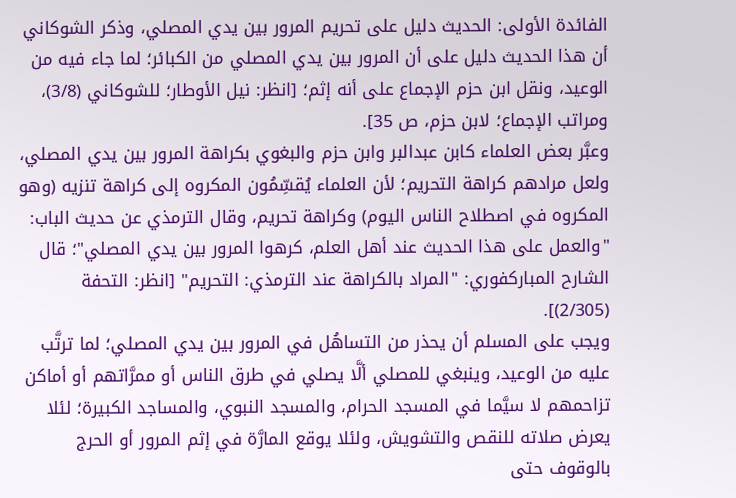الفائدة الأولى: الحديث دليل على تحريم المرور بين يدي المصلي، وذكر الشوكاني أن هذا الحديث دليل على أن المرور بين يدي المصلي من الكبائر؛ لما جاء فيه من الوعيد، ونقل ابن حزم الإجماع على أنه إثم؛ [انظر: نيل الأوطار؛ للشوكاني (3/8)، ومراتب الإجماع؛ لابن حزم، ص 35].
وعبَّر بعض العلماء كابن عبدالبر وابن حزم والبغوي بكراهة المرور بين يدي المصلي، ولعل مرادهم كراهة التحريم؛ لأن العلماء يُقسِّمُون المكروه إلى كراهة تنزيه (وهو المكروه في اصطلاح الناس اليوم) وكراهة تحريم، وقال الترمذي عن حديث الباب: "والعمل على هذا الحديث عند أهل العلم، كرهوا المرور بين يدي المصلي"؛ قال الشارح المباركفوري: "المراد بالكراهة عند الترمذي: التحريم" [انظر: التحفة (2/305)].
ويجب على المسلم أن يحذر من التساهُل في المرور بين يدي المصلي؛ لما ترتَّب عليه من الوعيد، وينبغي للمصلي ألَّا يصلي في طرق الناس أو ممرَّاتهم أو أماكن تزاحمهم لا سيَّما في المسجد الحرام، والمسجد النبوي، والمساجد الكبيرة؛ لئلا يعرض صلاته للنقص والتشويش، ولئلا يوقع المارَّة في إثم المرور أو الحرج بالوقوف حتى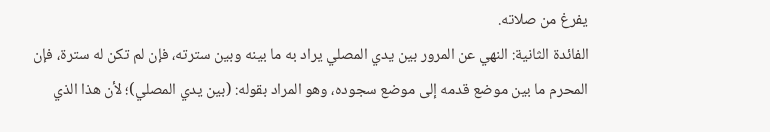يفرغ من صلاته.
الفائدة الثانية: النهي عن المرور بين يدي المصلي يراد به ما بينه وبين سترته، فإن لم تكن له سترة، فإن المحرم ما بين موضع قدمه إلى موضع سجوده، وهو المراد بقوله: (بين يدي المصلي)؛ لأن هذا الذي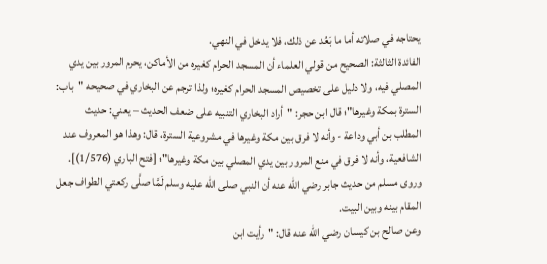يحتاجه في صلاته أما ما بَعُد عن ذلك، فلا يدخل في النهي.
الفائدة الثالثة: الصحيح من قولي العلماء أن المسجد الحرام كغيره من الأماكن، يحرم المرور بين يدي المصلي فيه، ولا دليل على تخصيص المسجد الحرام كغيره؛ ولذا ترجم عن البخاري في صحيحه "باب: السترة بمكة وغيرها"؛ قال ابن حجر: "أراد البخاري التنبيه على ضعف الحديث – يعني: حديث المطلب بن أبي وداعة - وأنه لا فرق بين مكة وغيرها في مشروعية السترة، قال: وهذا هو المعروف عند الشافعية، وأنه لا فرق في منع المرور بين يدي المصلي بين مكة وغيرها"؛ [فتح الباري (1/576)].
وروى مسلم من حديث جابر رضي الله عنه أن النبي صلى الله عليه وسلم لَمَّا صلَّى ركعتي الطواف جعل المقام بينه وبين البيت.
وعن صالح بن كيسان رضي الله عنه قال: "رأيت ابن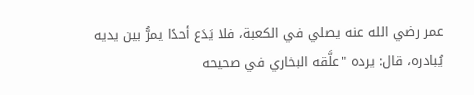عمر رضي الله عنه يصلي في الكعبة، فلا يَدَع أحدًا يمرُّ بين يديه يُبادره، قال: يرده "علَّقه البخاري في صحيحه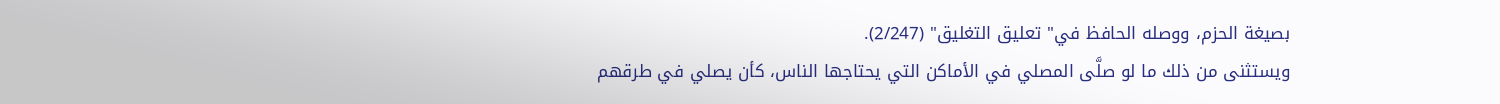بصيغة الحزم، ووصله الحافظ في" تعليق التغليق" (2/247).
ويستثنى من ذلك ما لو صلَّى المصلي في الأماكن التي يحتاجها الناس، كأن يصلي في طرقهم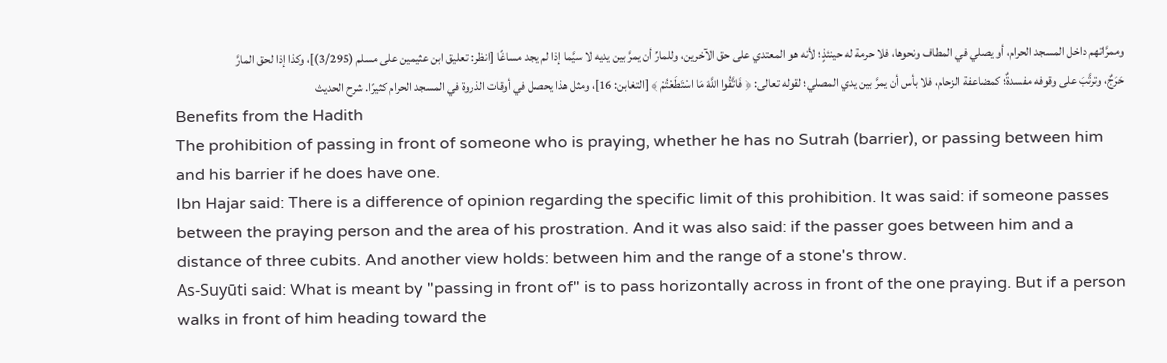وممرَّاتهم داخل المسجد الحرام، أو يصلي في المطاف ونحوها، فلا حرمة له حينئذٍ؛ لأنه هو المعتدي على حق الآخرين، وللمارِّ أن يمرَّ بين يديه لا سيَّما إذا لم يجد مساغًا [انظر: تعليق ابن عثيمين على مسلم (3/295)]، وكذا إذا لحق المارَّ حَرَجٌ، وترتَّبَ على وقوفه مفسدةٌ؛ كمضاعفة الزحام، فلا بأس أن يمرَّ بين يدي المصلي؛ لقوله تعالى: ﴿ فَاتَّقُوا اللَّهَ مَا اسْتَطَعْتُمْ ﴾ [التغابن: 16]، ومثل هذا يحصل في أوقات الذروة في المسجد الحرام كثيرًا. شرح الحديث
Benefits from the Hadith
The prohibition of passing in front of someone who is praying, whether he has no Sutrah (barrier), or passing between him and his barrier if he does have one.
Ibn Hajar said: There is a difference of opinion regarding the specific limit of this prohibition. It was said: if someone passes between the praying person and the area of his prostration. And it was also said: if the passer goes between him and a distance of three cubits. And another view holds: between him and the range of a stone's throw.
As-Suyūti said: What is meant by "passing in front of" is to pass horizontally across in front of the one praying. But if a person walks in front of him heading toward the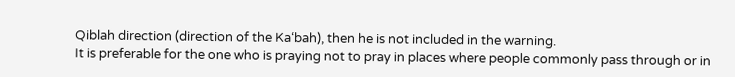Qiblah direction (direction of the Ka‘bah), then he is not included in the warning.
It is preferable for the one who is praying not to pray in places where people commonly pass through or in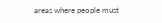areas where people must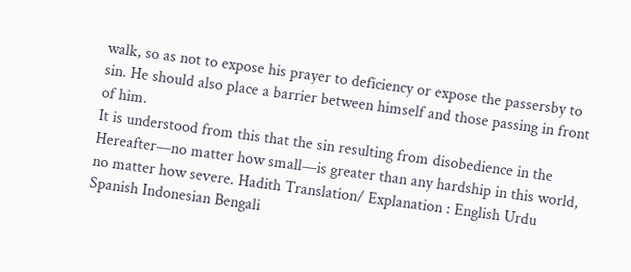walk, so as not to expose his prayer to deficiency or expose the passersby to sin. He should also place a barrier between himself and those passing in front of him.
It is understood from this that the sin resulting from disobedience in the Hereafter—no matter how small—is greater than any hardship in this world, no matter how severe. Hadith Translation/ Explanation : English Urdu Spanish Indonesian Bengali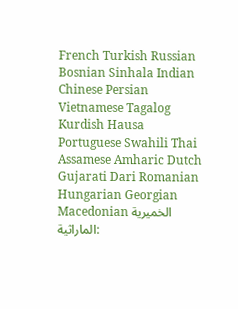French Turkish Russian Bosnian Sinhala Indian Chinese Persian Vietnamese Tagalog Kurdish Hausa Portuguese Swahili Thai Assamese Amharic Dutch Gujarati Dari Romanian Hungarian Georgian Macedonian الخميرية الماراثية: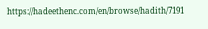https://hadeethenc.com/en/browse/hadith/7191